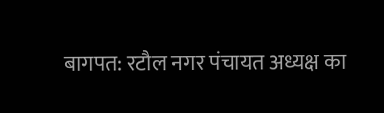बागपत: रटौल नगर पंचायत अध्यक्ष का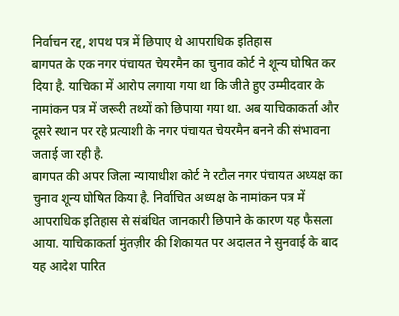निर्वाचन रद्द, शपथ पत्र में छिपाए थे आपराधिक इतिहास
बागपत के एक नगर पंचायत चेयरमैन का चुनाव कोर्ट ने शून्य घोषित कर दिया है. याचिका में आरोप लगाया गया था कि जीते हुए उम्मीदवार के नामांकन पत्र में जरूरी तथ्यों को छिपाया गया था. अब याचिकाकर्ता और दूसरे स्थान पर रहे प्रत्याशी के नगर पंचायत चेयरमैन बनने की संभावना जताई जा रही है.
बागपत की अपर जिला न्यायाधीश कोर्ट ने रटौल नगर पंचायत अध्यक्ष का चुनाव शून्य घोषित किया है. निर्वाचित अध्यक्ष के नामांकन पत्र में आपराधिक इतिहास से संबंधित जानकारी छिपाने के कारण यह फैसला आया. याचिकाकर्ता मुंतज़ीर की शिकायत पर अदालत ने सुनवाई के बाद यह आदेश पारित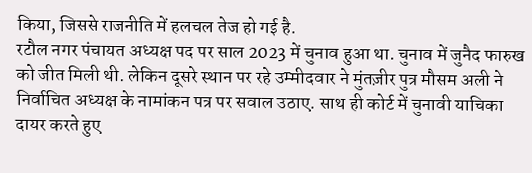किया, जिससे राजनीति में हलचल तेज हो गई है.
रटौल नगर पंचायत अध्यक्ष पद पर साल 2023 में चुनाव हुआ था. चुनाव में जुनैद फारुख को जीत मिली थी. लेकिन दूसरे स्थान पर रहे उम्मीदवार ने मुंतज़ीर पुत्र मौसम अली ने निर्वाचित अध्यक्ष के नामांकन पत्र पर सवाल उठाए. साथ ही कोर्ट में चुनावी याचिका दायर करते हुए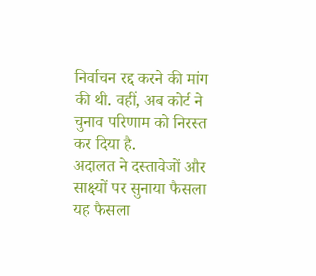निर्वाचन रद्द करने की मांग की थी. वहीं, अब कोर्ट ने चुनाव परिणाम को निरस्त कर दिया है.
अदालत ने दस्तावेजों और साक्ष्यों पर सुनाया फैसला
यह फैसला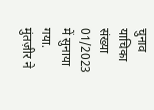चुनाव याचिका संख्या 01/2023 में सुनाया गया. मुंतज़ीर ने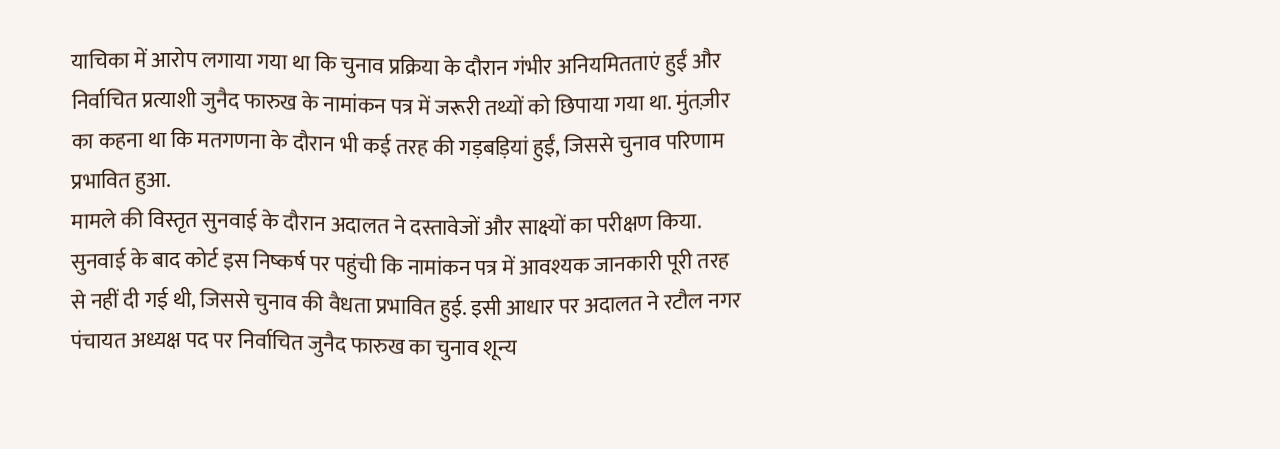याचिका में आरोप लगाया गया था कि चुनाव प्रक्रिया के दौरान गंभीर अनियमितताएं हुईं और निर्वाचित प्रत्याशी जुनैद फारुख के नामांकन पत्र में जरूरी तथ्यों को छिपाया गया था. मुंतज़ीर का कहना था कि मतगणना के दौरान भी कई तरह की गड़बड़ियां हुईं, जिससे चुनाव परिणाम प्रभावित हुआ.
मामले की विस्तृत सुनवाई के दौरान अदालत ने दस्तावेजों और साक्ष्यों का परीक्षण किया. सुनवाई के बाद कोर्ट इस निष्कर्ष पर पहुंची कि नामांकन पत्र में आवश्यक जानकारी पूरी तरह से नहीं दी गई थी, जिससे चुनाव की वैधता प्रभावित हुई. इसी आधार पर अदालत ने रटौल नगर पंचायत अध्यक्ष पद पर निर्वाचित जुनैद फारुख का चुनाव शून्य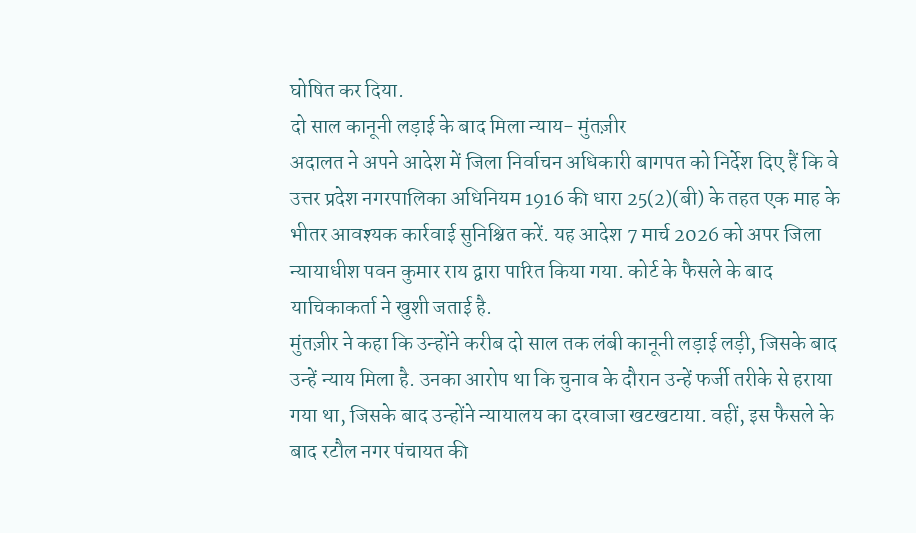घोषित कर दिया.
दो साल कानूनी लड़ाई के बाद मिला न्याय- मुंतज़ीर
अदालत ने अपने आदेश में जिला निर्वाचन अधिकारी बागपत को निर्देश दिए हैं कि वे उत्तर प्रदेश नगरपालिका अधिनियम 1916 की धारा 25(2)(बी) के तहत एक माह के भीतर आवश्यक कार्रवाई सुनिश्चित करें. यह आदेश 7 मार्च 2026 को अपर जिला न्यायाधीश पवन कुमार राय द्वारा पारित किया गया. कोर्ट के फैसले के बाद याचिकाकर्ता ने खुशी जताई है.
मुंतज़ीर ने कहा कि उन्होंने करीब दो साल तक लंबी कानूनी लड़ाई लड़ी, जिसके बाद उन्हें न्याय मिला है. उनका आरोप था कि चुनाव के दौरान उन्हें फर्जी तरीके से हराया गया था, जिसके बाद उन्होंने न्यायालय का दरवाजा खटखटाया. वहीं, इस फैसले के बाद रटौल नगर पंचायत की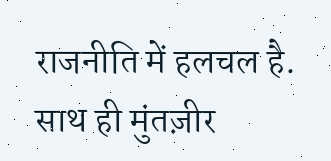राजनीति में हलचल है. साथ ही मुंतज़ीर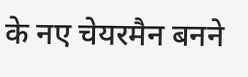के नए चेयरमैन बनने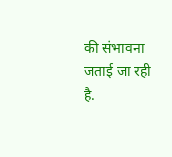की संभावना जताई जा रही है.